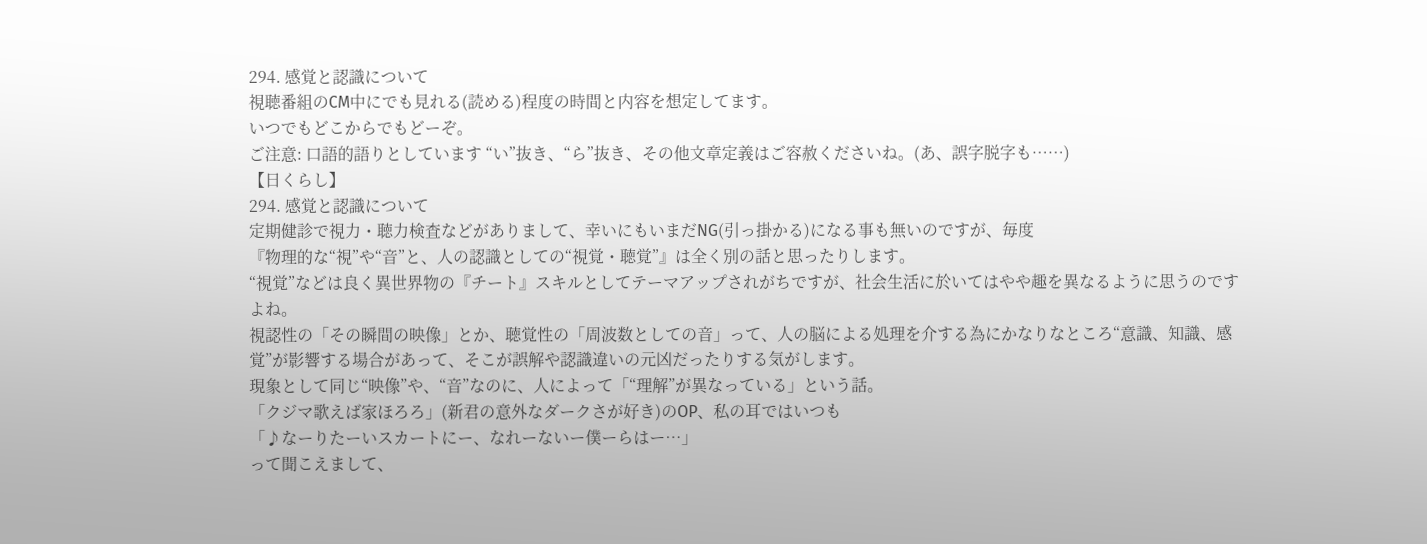294. 感覚と認識について
視聴番組のCM中にでも見れる(読める)程度の時間と内容を想定してます。
いつでもどこからでもどーぞ。
ご注意: 口語的語りとしています “い”抜き、“ら”抜き、その他文章定義はご容赦くださいね。(あ、誤字脱字も……)
【日くらし】
294. 感覚と認識について
定期健診で視力・聴力検査などがありまして、幸いにもいまだNG(引っ掛かる)になる事も無いのですが、毎度
『物理的な“視”や“音”と、人の認識としての“視覚・聴覚”』は全く別の話と思ったりします。
“視覚”などは良く異世界物の『チート』スキルとしてテーマアップされがちですが、社会生活に於いてはやや趣を異なるように思うのですよね。
視認性の「その瞬間の映像」とか、聴覚性の「周波数としての音」って、人の脳による処理を介する為にかなりなところ“意識、知識、感覚”が影響する場合があって、そこが誤解や認識違いの元凶だったりする気がします。
現象として同じ“映像”や、“音”なのに、人によって「“理解”が異なっている」という話。
「クジマ歌えば家ほろろ」(新君の意外なダークさが好き)のOP、私の耳ではいつも
「♪なーりたーいスカートにー、なれーないー僕ーらはー…」
って聞こえまして、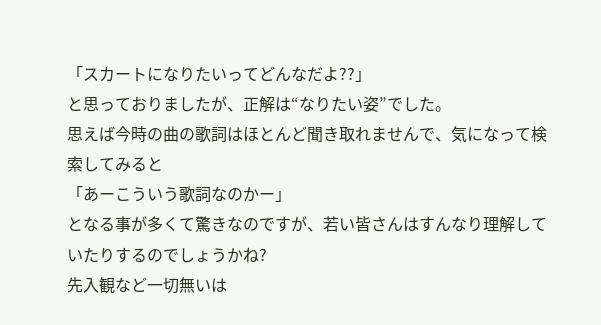「スカートになりたいってどんなだよ??」
と思っておりましたが、正解は“なりたい姿”でした。
思えば今時の曲の歌詞はほとんど聞き取れませんで、気になって検索してみると
「あーこういう歌詞なのかー」
となる事が多くて驚きなのですが、若い皆さんはすんなり理解していたりするのでしょうかね?
先入観など一切無いは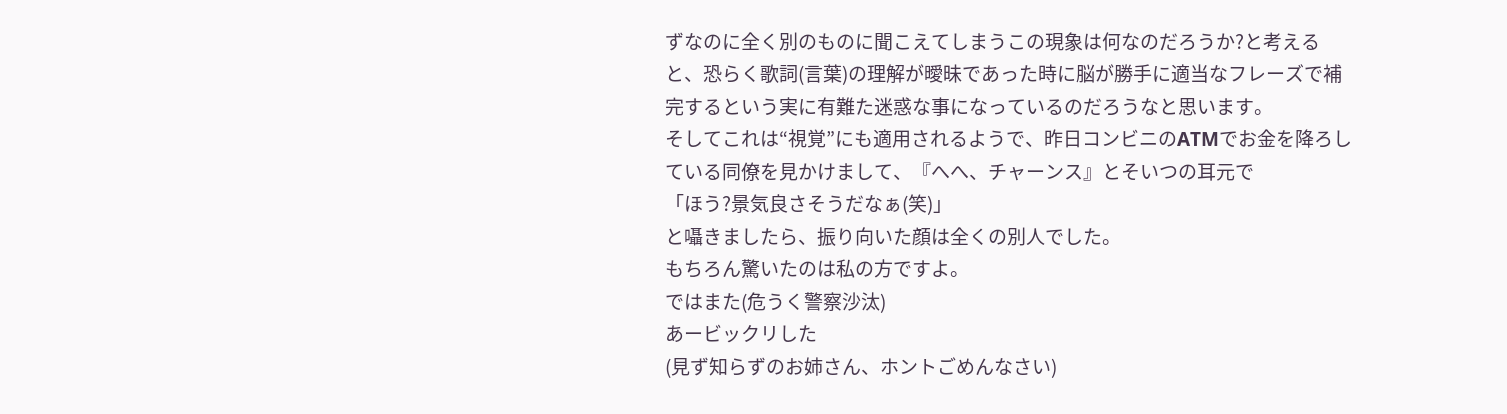ずなのに全く別のものに聞こえてしまうこの現象は何なのだろうか?と考えると、恐らく歌詞(言葉)の理解が曖昧であった時に脳が勝手に適当なフレーズで補完するという実に有難た迷惑な事になっているのだろうなと思います。
そしてこれは“視覚”にも適用されるようで、昨日コンビニのATMでお金を降ろしている同僚を見かけまして、『へへ、チャーンス』とそいつの耳元で
「ほう?景気良さそうだなぁ(笑)」
と囁きましたら、振り向いた顔は全くの別人でした。
もちろん驚いたのは私の方ですよ。
ではまた(危うく警察沙汰)
あービックリした
(見ず知らずのお姉さん、ホントごめんなさい)